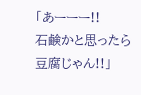「あーーー!!
石鹸かと思ったら
豆腐じゃん!!」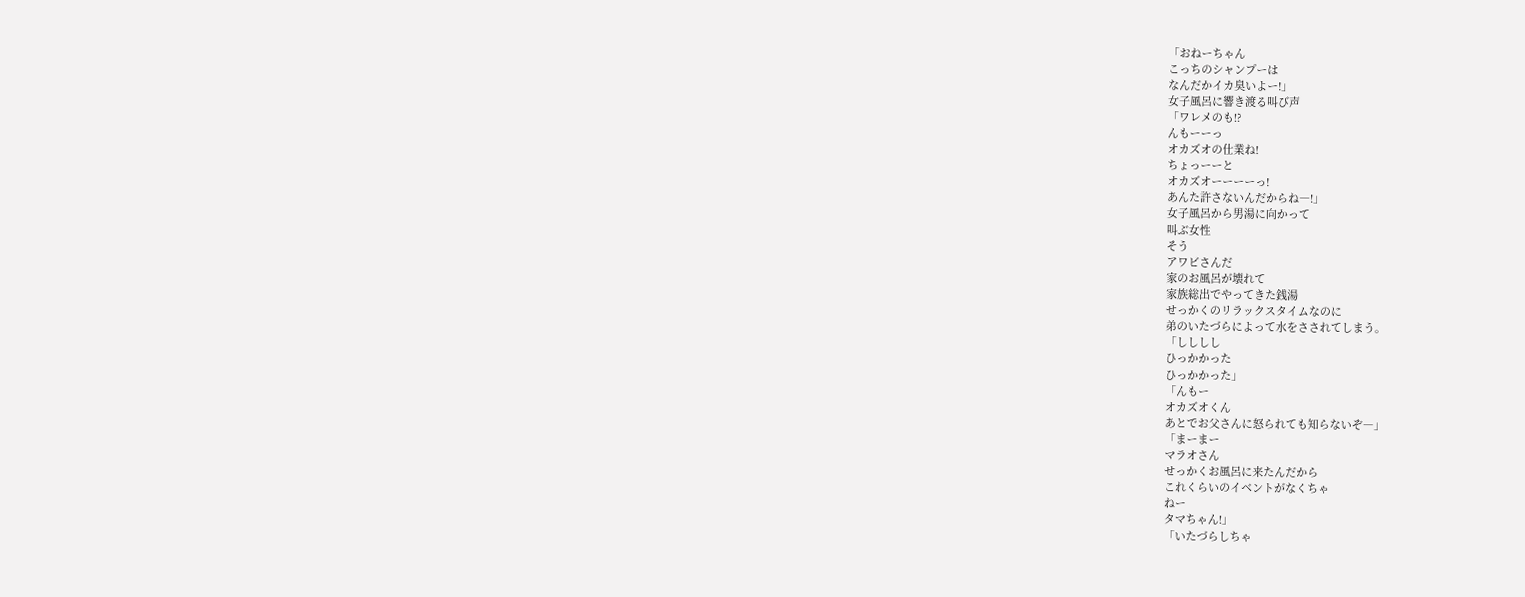「おねーちゃん
こっちのシャンプーは
なんだかイカ臭いよー!」
女子風呂に響き渡る叫び声
「ワレメのも!?
んもーーっ
オカズオの仕業ね!
ちょっーーと
オカズオーーーーっ!
あんた許さないんだからね―!」
女子風呂から男湯に向かって
叫ぶ女性
そう
アワビさんだ
家のお風呂が壊れて
家族総出でやってきた銭湯
せっかくのリラックスタイムなのに
弟のいたづらによって水をさされてしまう。
「しししし
ひっかかった
ひっかかった」
「んもー
オカズオくん
あとでお父さんに怒られても知らないぞ―」
「まーまー
マラオさん
せっかくお風呂に来たんだから
これくらいのイベントがなくちゃ
ねー
タマちゃん!」
「いたづらしちゃ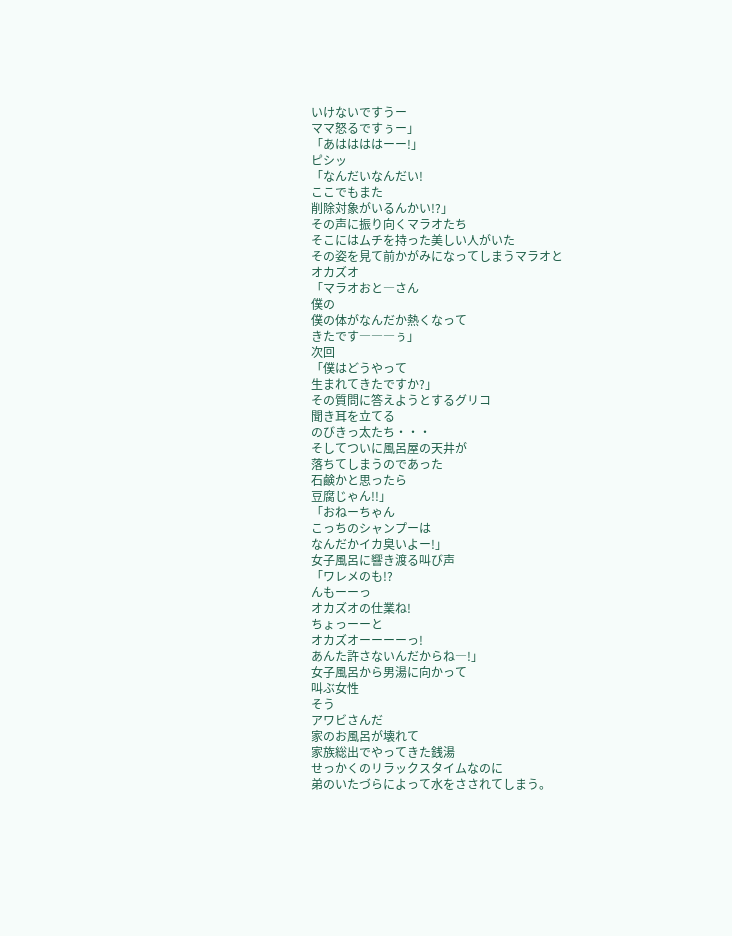いけないですうー
ママ怒るですぅー」
「あははははーー!」
ピシッ
「なんだいなんだい!
ここでもまた
削除対象がいるんかい!?」
その声に振り向くマラオたち
そこにはムチを持った美しい人がいた
その姿を見て前かがみになってしまうマラオと
オカズオ
「マラオおと―さん
僕の
僕の体がなんだか熱くなって
きたです―――ぅ」
次回
「僕はどうやって
生まれてきたですか?」
その質問に答えようとするグリコ
聞き耳を立てる
のびきっ太たち・・・
そしてついに風呂屋の天井が
落ちてしまうのであった
石鹸かと思ったら
豆腐じゃん!!」
「おねーちゃん
こっちのシャンプーは
なんだかイカ臭いよー!」
女子風呂に響き渡る叫び声
「ワレメのも!?
んもーーっ
オカズオの仕業ね!
ちょっーーと
オカズオーーーーっ!
あんた許さないんだからね―!」
女子風呂から男湯に向かって
叫ぶ女性
そう
アワビさんだ
家のお風呂が壊れて
家族総出でやってきた銭湯
せっかくのリラックスタイムなのに
弟のいたづらによって水をさされてしまう。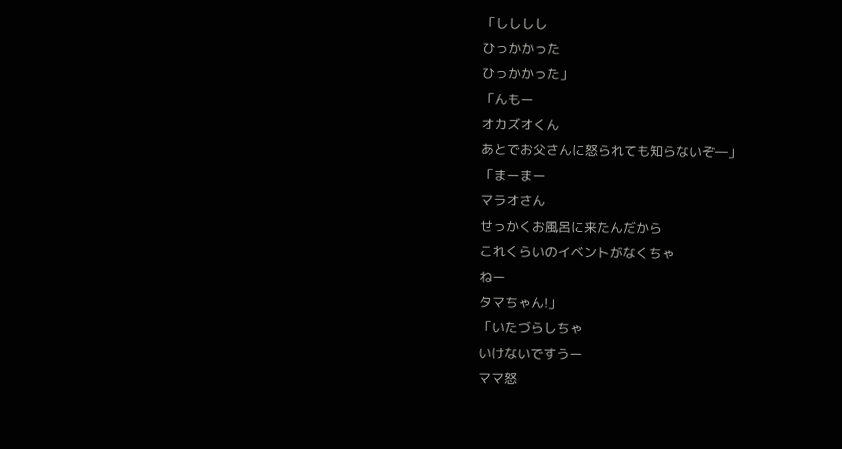「しししし
ひっかかった
ひっかかった」
「んもー
オカズオくん
あとでお父さんに怒られても知らないぞ―」
「まーまー
マラオさん
せっかくお風呂に来たんだから
これくらいのイベントがなくちゃ
ねー
タマちゃん!」
「いたづらしちゃ
いけないですうー
ママ怒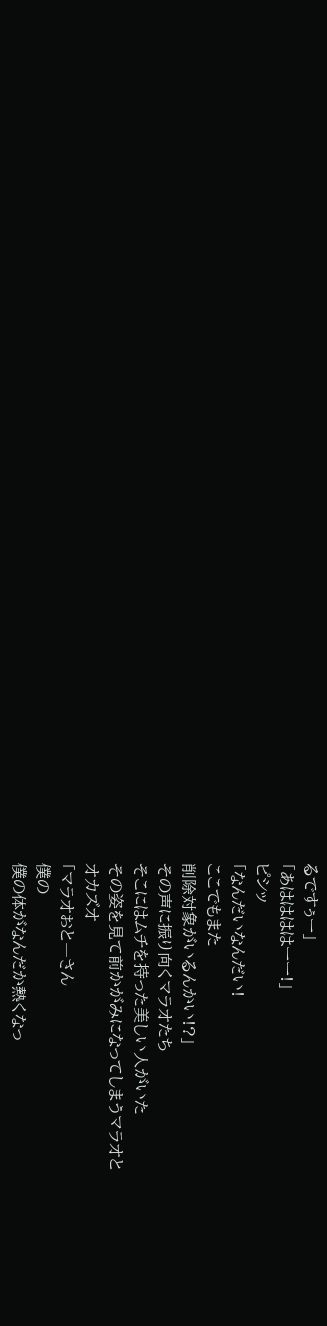るですぅー」
「あははははーー!」
ピシッ
「なんだいなんだい!
ここでもまた
削除対象がいるんかい!?」
その声に振り向くマラオたち
そこにはムチを持った美しい人がいた
その姿を見て前かがみになってしまうマラオと
オカズオ
「マラオおと―さん
僕の
僕の体がなんだか熱くなっ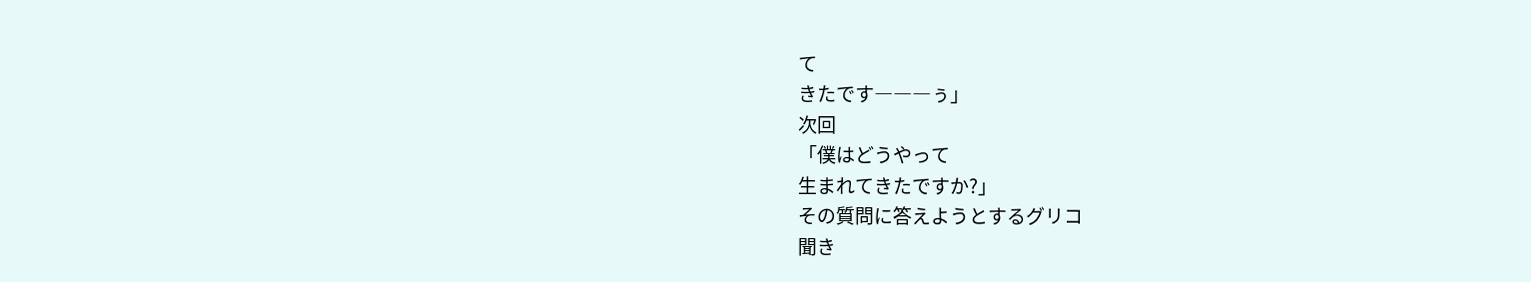て
きたです―――ぅ」
次回
「僕はどうやって
生まれてきたですか?」
その質問に答えようとするグリコ
聞き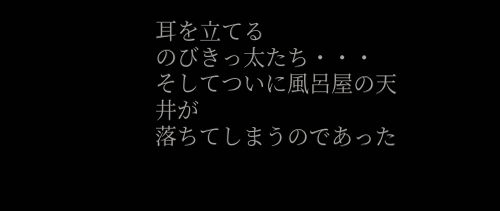耳を立てる
のびきっ太たち・・・
そしてついに風呂屋の天井が
落ちてしまうのであった